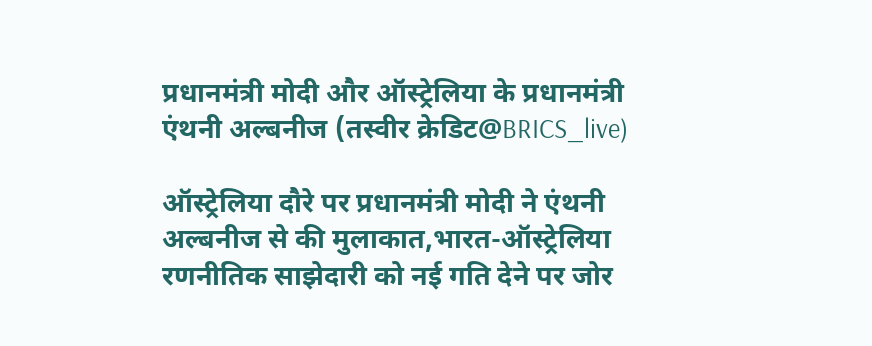प्रधानमंत्री मोदी और ऑस्ट्रेलिया के प्रधानमंत्री एंथनी अल्बनीज (तस्वीर क्रेडिट@BRICS_live)

ऑस्ट्रेलिया दौरे पर प्रधानमंत्री मोदी ने एंथनी अल्बनीज से की मुलाकात,भारत-ऑस्ट्रेलिया रणनीतिक साझेदारी को नई गति देने पर जोर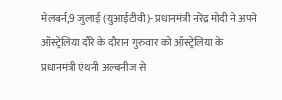मेलबर्न,9 जुलाई (युआईटीवी)- प्रधानमंत्री नरेंद्र मोदी ने अपने ऑस्ट्रेलिया दौरे के दौरान गुरुवार को ऑस्ट्रेलिया के प्रधानमंत्री एंथनी अल्बनीज से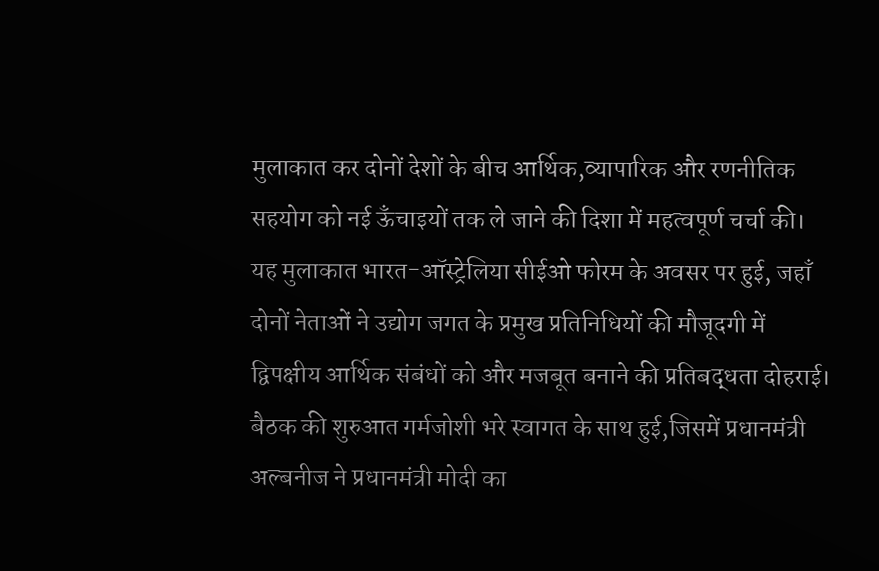मुलाकात कर दोनों देशों के बीच आर्थिक,व्यापारिक और रणनीतिक सहयोग को नई ऊँचाइयों तक ले जाने की दिशा में महत्वपूर्ण चर्चा की। यह मुलाकात भारत-ऑस्ट्रेलिया सीईओ फोरम के अवसर पर हुई, जहाँ दोनों नेताओं ने उद्योग जगत के प्रमुख प्रतिनिधियों की मौजूदगी में द्विपक्षीय आर्थिक संबंधों को और मजबूत बनाने की प्रतिबद्धता दोहराई। बैठक की शुरुआत गर्मजोशी भरे स्वागत के साथ हुई,जिसमें प्रधानमंत्री अल्बनीज ने प्रधानमंत्री मोदी का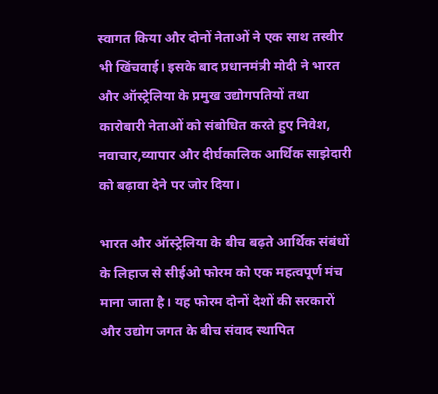स्वागत किया और दोनों नेताओं ने एक साथ तस्वीर भी खिंचवाई। इसके बाद प्रधानमंत्री मोदी ने भारत और ऑस्ट्रेलिया के प्रमुख उद्योगपतियों तथा कारोबारी नेताओं को संबोधित करते हुए निवेश, नवाचार,व्यापार और दीर्घकालिक आर्थिक साझेदारी को बढ़ावा देने पर जोर दिया।

भारत और ऑस्ट्रेलिया के बीच बढ़ते आर्थिक संबंधों के लिहाज से सीईओ फोरम को एक महत्वपूर्ण मंच माना जाता है। यह फोरम दोनों देशों की सरकारों और उद्योग जगत के बीच संवाद स्थापित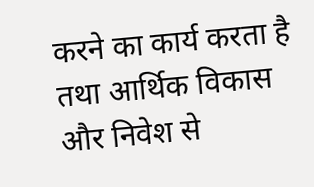करने का कार्य करता है तथा आर्थिक विकास और निवेश से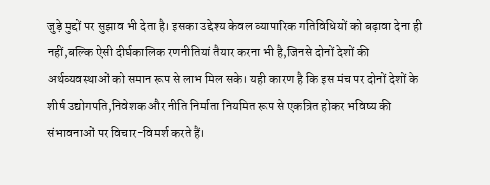जुड़े मुद्दों पर सुझाव भी देता है। इसका उद्देश्य केवल व्यापारिक गतिविधियों को बढ़ावा देना ही नहीं,बल्कि ऐसी दीर्घकालिक रणनीतियां तैयार करना भी है,जिनसे दोनों देशों की अर्थव्यवस्थाओं को समान रूप से लाभ मिल सके। यही कारण है कि इस मंच पर दोनों देशों के शीर्ष उद्योगपति,निवेशक और नीति निर्माता नियमित रूप से एकत्रित होकर भविष्य की संभावनाओं पर विचार-विमर्श करते हैं।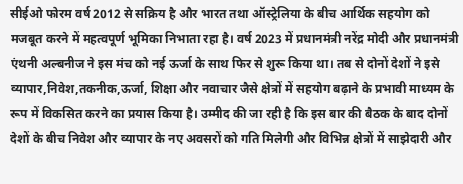सीईओ फोरम वर्ष 2012 से सक्रिय है और भारत तथा ऑस्ट्रेलिया के बीच आर्थिक सहयोग को मजबूत करने में महत्वपूर्ण भूमिका निभाता रहा है। वर्ष 2023 में प्रधानमंत्री नरेंद्र मोदी और प्रधानमंत्री एंथनी अल्बनीज ने इस मंच को नई ऊर्जा के साथ फिर से शुरू किया था। तब से दोनों देशों ने इसे व्यापार,निवेश,तकनीक,ऊर्जा, शिक्षा और नवाचार जैसे क्षेत्रों में सहयोग बढ़ाने के प्रभावी माध्यम के रूप में विकसित करने का प्रयास किया है। उम्मीद की जा रही है कि इस बार की बैठक के बाद दोनों देशों के बीच निवेश और व्यापार के नए अवसरों को गति मिलेगी और विभिन्न क्षेत्रों में साझेदारी और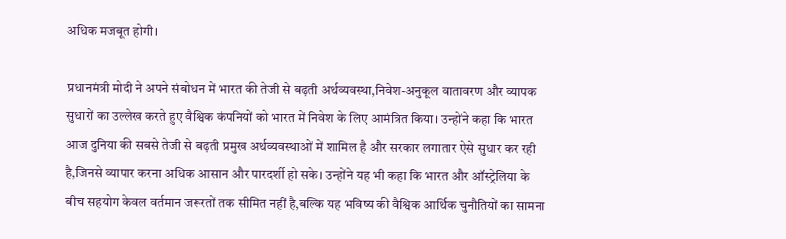अधिक मजबूत होगी।

प्रधानमंत्री मोदी ने अपने संबोधन में भारत की तेजी से बढ़ती अर्थव्यवस्था,निवेश-अनुकूल वातावरण और व्यापक सुधारों का उल्लेख करते हुए वैश्विक कंपनियों को भारत में निवेश के लिए आमंत्रित किया। उन्होंने कहा कि भारत आज दुनिया की सबसे तेजी से बढ़ती प्रमुख अर्थव्यवस्थाओं में शामिल है और सरकार लगातार ऐसे सुधार कर रही है,जिनसे व्यापार करना अधिक आसान और पारदर्शी हो सके। उन्होंने यह भी कहा कि भारत और ऑस्ट्रेलिया के बीच सहयोग केवल वर्तमान जरूरतों तक सीमित नहीं है,बल्कि यह भविष्य की वैश्विक आर्थिक चुनौतियों का सामना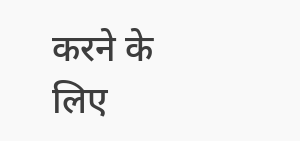करने के लिए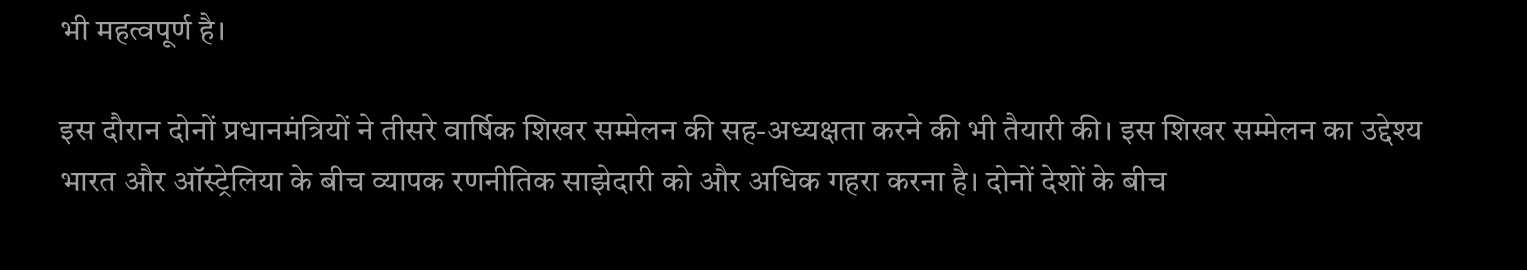भी महत्वपूर्ण है।

इस दौरान दोनों प्रधानमंत्रियों ने तीसरे वार्षिक शिखर सम्मेलन की सह-अध्यक्षता करने की भी तैयारी की। इस शिखर सम्मेलन का उद्देश्य भारत और ऑस्ट्रेलिया के बीच व्यापक रणनीतिक साझेदारी को और अधिक गहरा करना है। दोनों देशों के बीच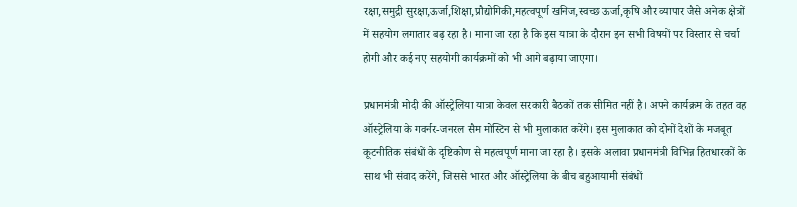रक्षा,समुद्री सुरक्षा,ऊर्जा,शिक्षा,प्रौद्योगिकी,महत्वपूर्ण खनिज,स्वच्छ ऊर्जा,कृषि और व्यापार जैसे अनेक क्षेत्रों में सहयोग लगातार बढ़ रहा है। माना जा रहा है कि इस यात्रा के दौरान इन सभी विषयों पर विस्तार से चर्चा होगी और कई नए सहयोगी कार्यक्रमों को भी आगे बढ़ाया जाएगा।

प्रधानमंत्री मोदी की ऑस्ट्रेलिया यात्रा केवल सरकारी बैठकों तक सीमित नहीं है। अपने कार्यक्रम के तहत वह ऑस्ट्रेलिया के गवर्नर-जनरल सैम मोस्टिन से भी मुलाकात करेंगे। इस मुलाकात को दोनों देशों के मजबूत कूटनीतिक संबंधों के दृष्टिकोण से महत्वपूर्ण माना जा रहा है। इसके अलावा प्रधानमंत्री विभिन्न हितधारकों के साथ भी संवाद करेंगे, जिससे भारत और ऑस्ट्रेलिया के बीच बहुआयामी संबंधों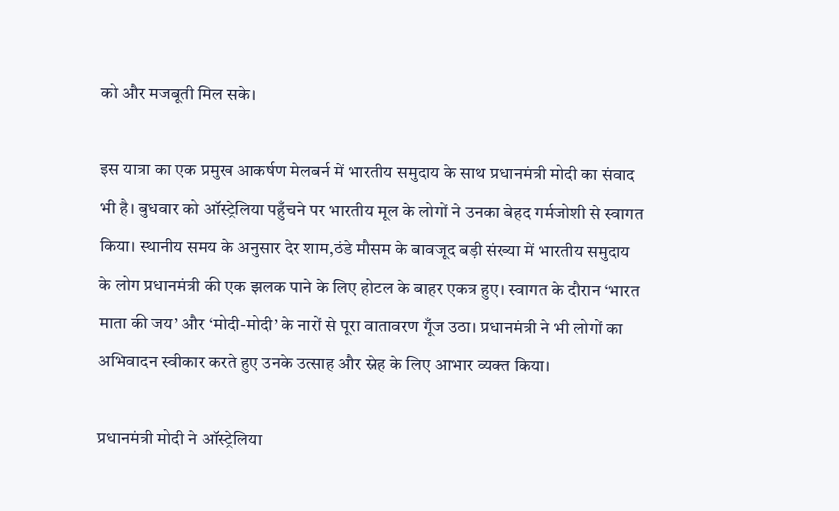को और मजबूती मिल सके।

इस यात्रा का एक प्रमुख आकर्षण मेलबर्न में भारतीय समुदाय के साथ प्रधानमंत्री मोदी का संवाद भी है। बुधवार को ऑस्ट्रेलिया पहुँचने पर भारतीय मूल के लोगों ने उनका बेहद गर्मजोशी से स्वागत किया। स्थानीय समय के अनुसार देर शाम,ठंडे मौसम के बावजूद बड़ी संख्या में भारतीय समुदाय के लोग प्रधानमंत्री की एक झलक पाने के लिए होटल के बाहर एकत्र हुए। स्वागत के दौरान ‘भारत माता की जय’ और ‘मोदी-मोदी’ के नारों से पूरा वातावरण गूँज उठा। प्रधानमंत्री ने भी लोगों का अभिवादन स्वीकार करते हुए उनके उत्साह और स्नेह के लिए आभार व्यक्त किया।

प्रधानमंत्री मोदी ने ऑस्ट्रेलिया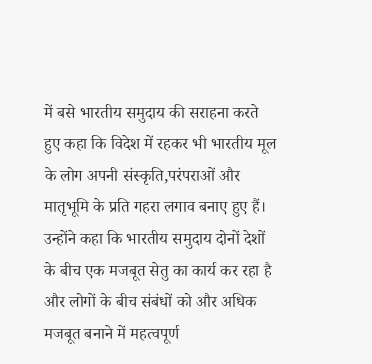में बसे भारतीय समुदाय की सराहना करते हुए कहा कि विदेश में रहकर भी भारतीय मूल के लोग अपनी संस्कृति,परंपराओं और मातृभूमि के प्रति गहरा लगाव बनाए हुए हैं। उन्होंने कहा कि भारतीय समुदाय दोनों देशों के बीच एक मजबूत सेतु का कार्य कर रहा है और लोगों के बीच संबंधों को और अधिक मजबूत बनाने में महत्वपूर्ण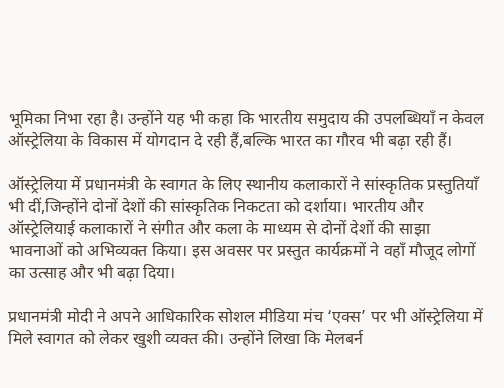भूमिका निभा रहा है। उन्होंने यह भी कहा कि भारतीय समुदाय की उपलब्धियाँ न केवल ऑस्ट्रेलिया के विकास में योगदान दे रही हैं,बल्कि भारत का गौरव भी बढ़ा रही हैं।

ऑस्ट्रेलिया में प्रधानमंत्री के स्वागत के लिए स्थानीय कलाकारों ने सांस्कृतिक प्रस्तुतियाँ भी दीं,जिन्होंने दोनों देशों की सांस्कृतिक निकटता को दर्शाया। भारतीय और ऑस्ट्रेलियाई कलाकारों ने संगीत और कला के माध्यम से दोनों देशों की साझा भावनाओं को अभिव्यक्त किया। इस अवसर पर प्रस्तुत कार्यक्रमों ने वहाँ मौजूद लोगों का उत्साह और भी बढ़ा दिया।

प्रधानमंत्री मोदी ने अपने आधिकारिक सोशल मीडिया मंच ‘एक्स’ पर भी ऑस्ट्रेलिया में मिले स्वागत को लेकर खुशी व्यक्त की। उन्होंने लिखा कि मेलबर्न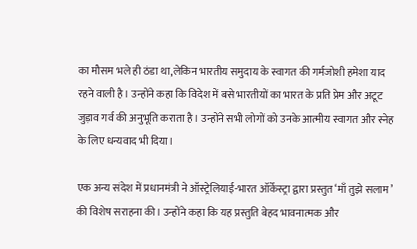का मौसम भले ही ठंडा था,लेकिन भारतीय समुदाय के स्वागत की गर्मजोशी हमेशा याद रहने वाली है। उन्होंने कहा कि विदेश में बसे भारतीयों का भारत के प्रति प्रेम और अटूट जुड़ाव गर्व की अनुभूति कराता है। उन्होंने सभी लोगों को उनके आत्मीय स्वागत और स्नेह के लिए धन्यवाद भी दिया।

एक अन्य संदेश में प्रधानमंत्री ने ऑस्ट्रेलियाई-भारत ऑर्केस्ट्रा द्वारा प्रस्तुत ‘माँ तुझे सलाम’ की विशेष सराहना की। उन्होंने कहा कि यह प्रस्तुति बेहद भावनात्मक और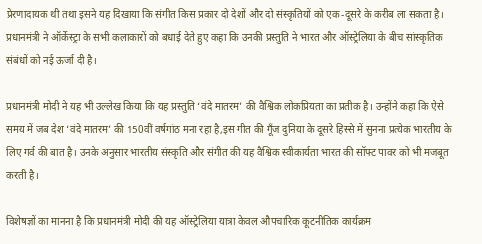प्रेरणादायक थी तथा इसने यह दिखाया कि संगीत किस प्रकार दो देशों और दो संस्कृतियों को एक-दूसरे के करीब ला सकता है। प्रधानमंत्री ने ऑर्केस्ट्रा के सभी कलाकारों को बधाई देते हुए कहा कि उनकी प्रस्तुति ने भारत और ऑस्ट्रेलिया के बीच सांस्कृतिक संबंधों को नई ऊर्जा दी है।

प्रधानमंत्री मोदी ने यह भी उल्लेख किया कि यह प्रस्तुति ‘वंदे मातरम’ की वैश्विक लोकप्रियता का प्रतीक है। उन्होंने कहा कि ऐसे समय में जब देश ‘वंदे मातरम’ की 150वीं वर्षगांठ मना रहा है,इस गीत की गूँज दुनिया के दूसरे हिस्से में सुनना प्रत्येक भारतीय के लिए गर्व की बात है। उनके अनुसार भारतीय संस्कृति और संगीत की यह वैश्विक स्वीकार्यता भारत की सॉफ्ट पावर को भी मजबूत करती है।

विशेषज्ञों का मानना है कि प्रधानमंत्री मोदी की यह ऑस्ट्रेलिया यात्रा केवल औपचारिक कूटनीतिक कार्यक्रम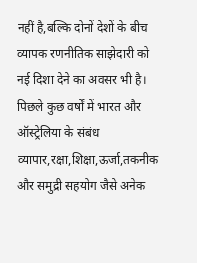नहीं है,बल्कि दोनों देशों के बीच व्यापक रणनीतिक साझेदारी को नई दिशा देने का अवसर भी है। पिछले कुछ वर्षों में भारत और ऑस्ट्रेलिया के संबंध व्यापार,रक्षा,शिक्षा,ऊर्जा,तकनीक और समुद्री सहयोग जैसे अनेक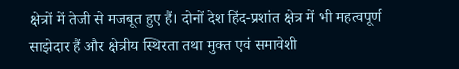क्षेत्रों में तेजी से मजबूत हुए हैं। दोनों देश हिंद-प्रशांत क्षेत्र में भी महत्वपूर्ण साझेदार हैं और क्षेत्रीय स्थिरता तथा मुक्त एवं समावेशी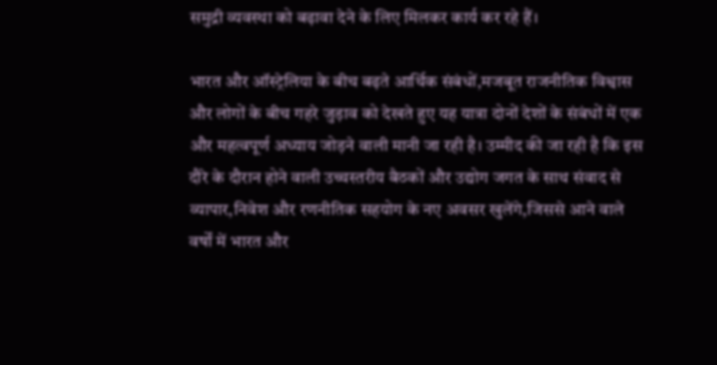समुद्री व्यवस्था को बढ़ावा देने के लिए मिलकर कार्य कर रहे हैं।

भारत और ऑस्ट्रेलिया के बीच बढ़ते आर्थिक संबंधों,मजबूत राजनीतिक विश्वास और लोगों के बीच गहरे जुड़ाव को देखते हुए यह यात्रा दोनों देशों के संबंधों में एक और महत्वपूर्ण अध्याय जोड़ने वाली मानी जा रही है। उम्मीद की जा रही है कि इस दौरे के दौरान होने वाली उच्चस्तरीय बैठकों और उद्योग जगत के साथ संवाद से व्यापार,निवेश और रणनीतिक सहयोग के नए अवसर खुलेंगे,जिससे आने वाले वर्षों में भारत और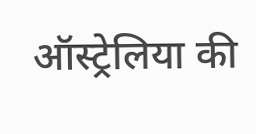ऑस्ट्रेलिया की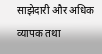साझेदारी और अधिक व्यापक तथा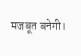मजबूत बनेगी।